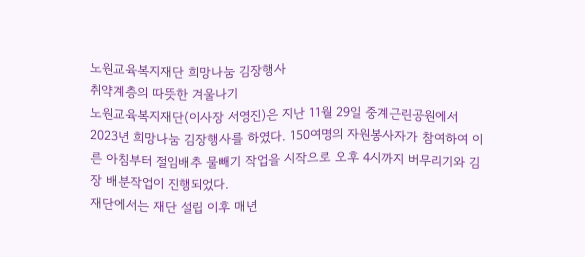노원교육복지재단 희망나눔 김장행사
취약계층의 따뜻한 겨울나기
노원교육복지재단(이사장 서영진)은 지난 11월 29일 중계근린공원에서 2023년 희망나눔 김장행사를 하였다. 150여명의 자원봉사자가 참여하여 이른 아침부터 절임배추 물빼기 작업을 시작으로 오후 4시까지 버무리기와 김장 배분작업이 진행되었다.
재단에서는 재단 설립 이후 매년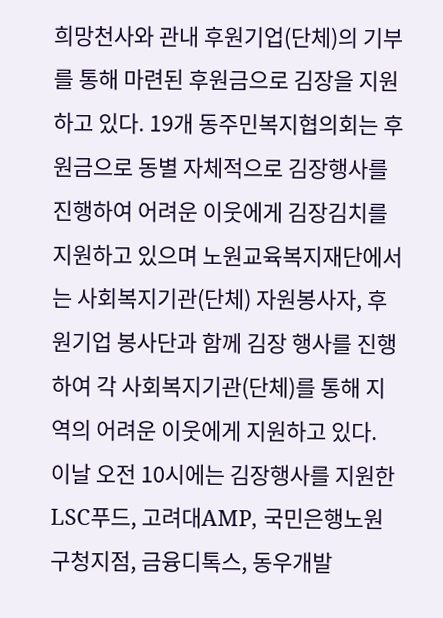희망천사와 관내 후원기업(단체)의 기부를 통해 마련된 후원금으로 김장을 지원하고 있다. 19개 동주민복지협의회는 후원금으로 동별 자체적으로 김장행사를 진행하여 어려운 이웃에게 김장김치를 지원하고 있으며 노원교육복지재단에서는 사회복지기관(단체) 자원봉사자, 후원기업 봉사단과 함께 김장 행사를 진행하여 각 사회복지기관(단체)를 통해 지역의 어려운 이웃에게 지원하고 있다.
이날 오전 10시에는 김장행사를 지원한 LSC푸드, 고려대AMP, 국민은행노원구청지점, 금융디톡스, 동우개발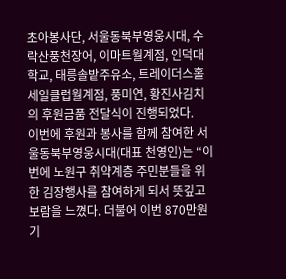초아봉사단, 서울동북부영웅시대, 수락산풍천장어, 이마트월계점, 인덕대학교, 태릉솔밭주유소, 트레이더스홀세일클럽월계점, 풍미연, 황진사김치의 후원금품 전달식이 진행되었다.
이번에 후원과 봉사를 함께 참여한 서울동북부영웅시대(대표 천영인)는 “이번에 노원구 취약계층 주민분들을 위한 김장행사를 참여하게 되서 뜻깊고 보람을 느꼈다. 더불어 이번 870만원 기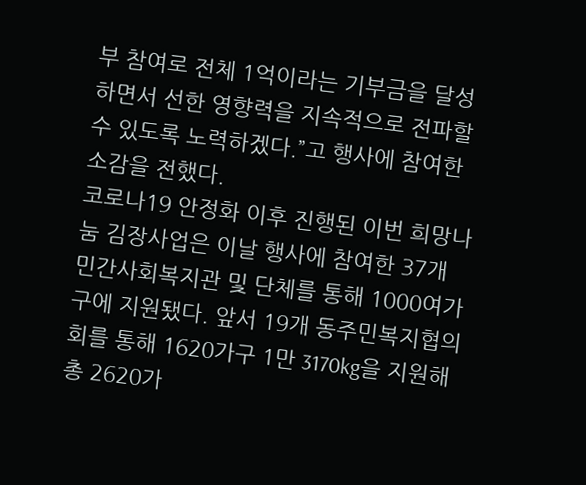부 참여로 전체 1억이라는 기부금을 달성하면서 선한 영향력을 지속적으로 전파할 수 있도록 노력하겠다.”고 행사에 참여한 소감을 전했다.
코로나19 안정화 이후 진행된 이번 희망나눔 김장사업은 이날 행사에 참여한 37개 민간사회복지관 및 단체를 통해 1000여가구에 지원됐다. 앞서 19개 동주민복지협의회를 통해 1620가구 1만 3170kg을 지원해 총 2620가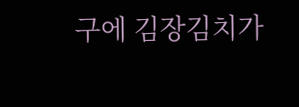구에 김장김치가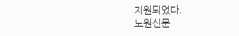지원되었다.
노원신문